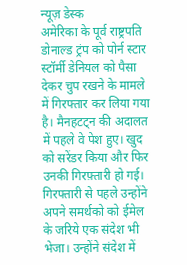न्यूज़ डेस्क
अमेरिका के पूर्व राष्ट्रपति डोनाल्ड ट्रंप को पोर्न स्टार स्टॉर्मी डेनियल को पैसा देकर चुप रखने के मामले में गिरफ्तार कर लिया गया है। मैनहटट्न की अदालत में पहले वे पेश हुए। खुद को सरेंडर किया और फिर उनकी गिरफ़्तारी हो गई। गिरफ्तारी से पहले उन्होंने अपने समर्थको को ईमेल के जरिये एक संदेश भी भेजा। उन्होंने संदेश में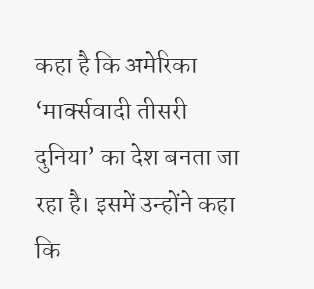कहा है कि अमेरिका ‘मार्क्सवादी तीसरी दुनिया’ का देश बनता जा रहा है। इसमें उन्होंने कहा कि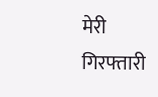मेरी गिरफ्तारी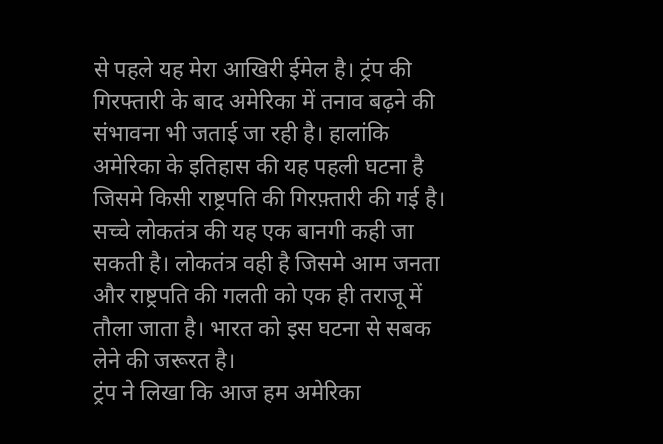से पहले यह मेरा आखिरी ईमेल है। ट्रंप की गिरफ्तारी के बाद अमेरिका में तनाव बढ़ने की संभावना भी जताई जा रही है। हालांकि अमेरिका के इतिहास की यह पहली घटना है जिसमे किसी राष्ट्रपति की गिरफ़्तारी की गई है। सच्चे लोकतंत्र की यह एक बानगी कही जा सकती है। लोकतंत्र वही है जिसमे आम जनता और राष्ट्रपति की गलती को एक ही तराजू में तौला जाता है। भारत को इस घटना से सबक लेने की जरूरत है।
ट्रंप ने लिखा कि आज हम अमेरिका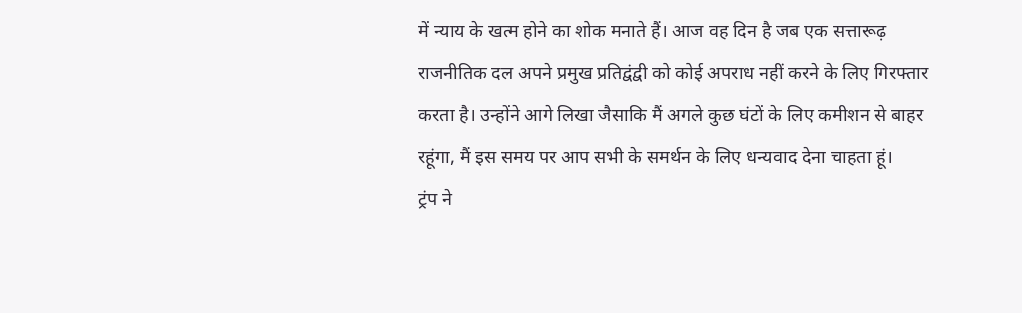में न्याय के खत्म होने का शोक मनाते हैं। आज वह दिन है जब एक सत्तारूढ़ राजनीतिक दल अपने प्रमुख प्रतिद्वंद्वी को कोई अपराध नहीं करने के लिए गिरफ्तार करता है। उन्होंने आगे लिखा जैसाकि मैं अगले कुछ घंटों के लिए कमीशन से बाहर रहूंगा, मैं इस समय पर आप सभी के समर्थन के लिए धन्यवाद देना चाहता हूं।
ट्रंप ने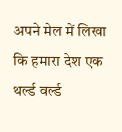अपने मेल में लिखा कि हमारा देश एक थर्ल्ड वर्ल्ड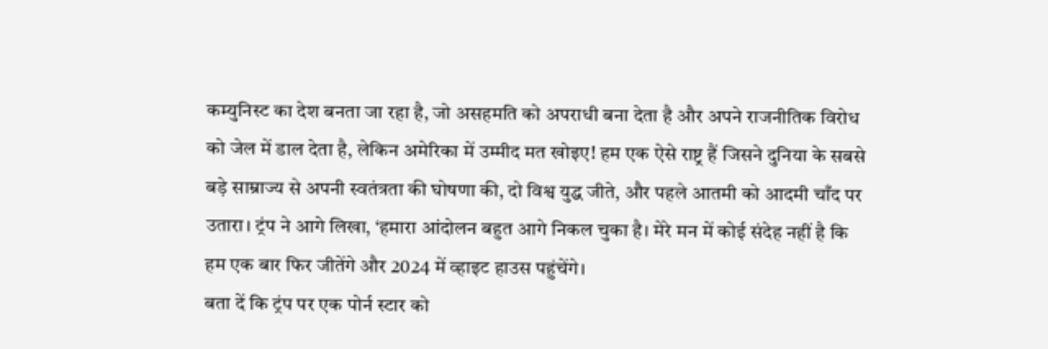कम्युनिस्ट का देश बनता जा रहा है, जो असहमति को अपराधी बना देता है और अपने राजनीतिक विरोध को जेल में डाल देता है, लेकिन अमेरिका में उम्मीद मत खोइए! हम एक ऐसे राष्ट्र हैं जिसने दुनिया के सबसे बड़े साम्राज्य से अपनी स्वतंत्रता की घोषणा की, दो विश्व युद्ध जीते, और पहले आतमी को आदमी चाँद पर उतारा। ट्रंप ने आगे लिखा, ‘हमारा आंदोलन बहुत आगे निकल चुका है। मेरे मन में कोई संदेह नहीं है कि हम एक बार फिर जीतेंगे और 2024 में व्हाइट हाउस पहुंचेंगे।
बता दें कि ट्रंप पर एक पोर्न स्टार को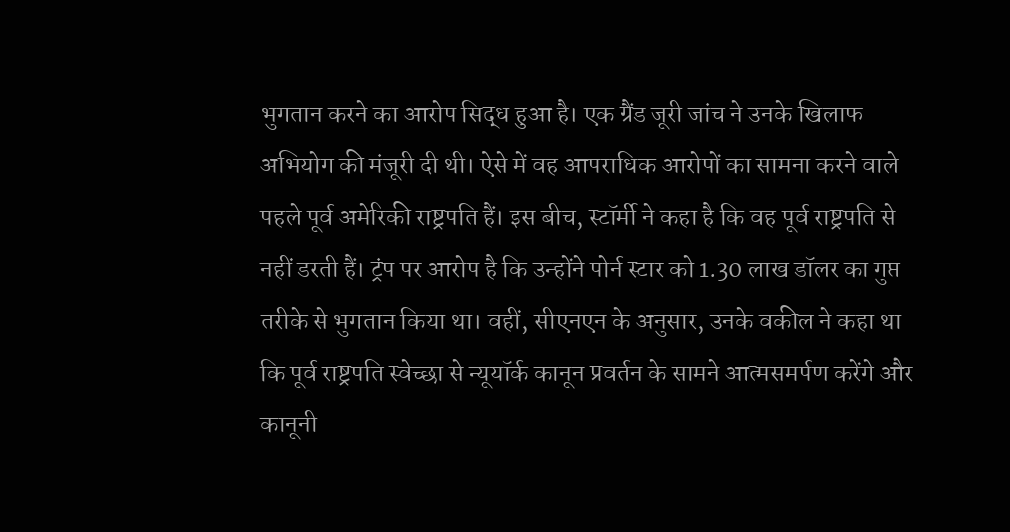भुगतान करने का आरोप सिद्ध हुआ है। एक ग्रैंड जूरी जांच ने उनके खिलाफ अभियोग की मंजूरी दी थी। ऐसे में वह आपराधिक आरोपों का सामना करने वाले पहले पूर्व अमेरिकी राष्ट्रपति हैं। इस बीच, स्टॉर्मी ने कहा है कि वह पूर्व राष्ट्रपति से नहीं डरती हैं। ट्रंप पर आरोप है कि उन्होंने पोर्न स्टार को 1.30 लाख डॉलर का गुप्त तरीके से भुगतान किया था। वहीं, सीएनएन के अनुसार, उनके वकील ने कहा था कि पूर्व राष्ट्रपति स्वेच्छा से न्यूयॉर्क कानून प्रवर्तन के सामने आत्मसमर्पण करेंगे और कानूनी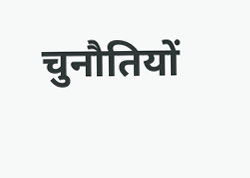चुनौतियों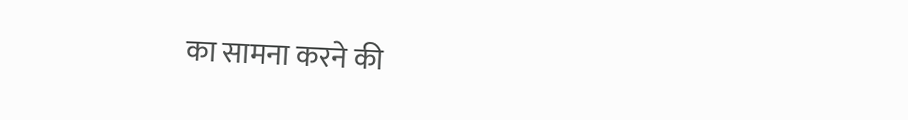का सामना करने की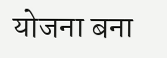योजना बना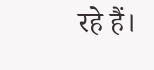रहे हैं।